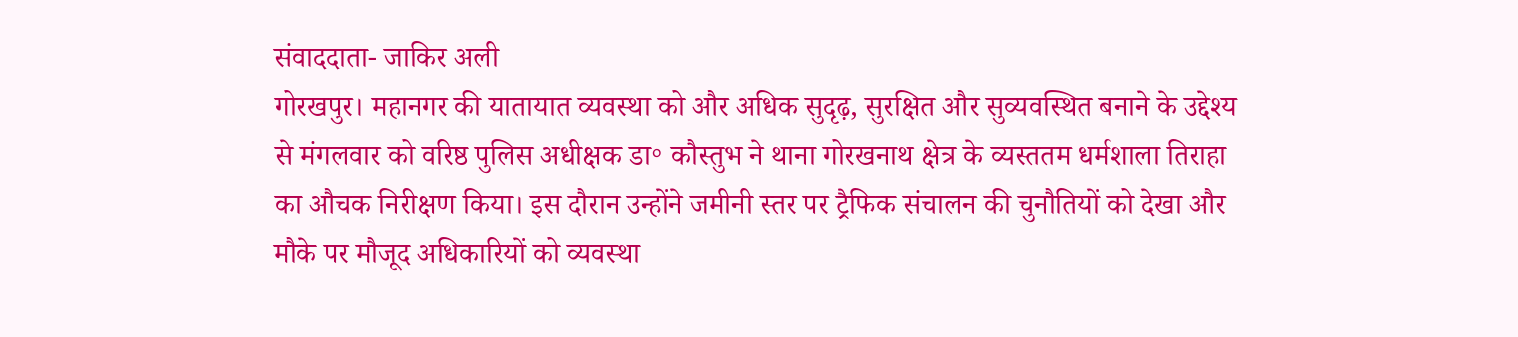संवाददाता- जाकिर अली
गोरखपुर। महानगर की यातायात व्यवस्था को और अधिक सुदृढ़, सुरक्षित और सुव्यवस्थित बनाने के उद्देश्य से मंगलवार को वरिष्ठ पुलिस अधीक्षक डा॰ कौस्तुभ ने थाना गोरखनाथ क्षेत्र के व्यस्ततम धर्मशाला तिराहा का औचक निरीक्षण किया। इस दौरान उन्होंने जमीनी स्तर पर ट्रैफिक संचालन की चुनौतियों को देखा और मौके पर मौजूद अधिकारियों को व्यवस्था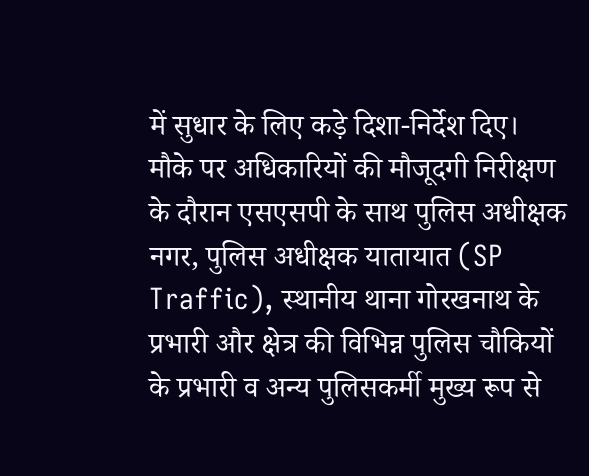में सुधार के लिए कड़े दिशा-निर्देश दिए। मौके पर अधिकारियों की मौजूदगी निरीक्षण के दौरान एसएसपी के साथ पुलिस अधीक्षक नगर, पुलिस अधीक्षक यातायात (SP Traffic), स्थानीय थाना गोरखनाथ के प्रभारी और क्षेत्र की विभिन्न पुलिस चौकियों के प्रभारी व अन्य पुलिसकर्मी मुख्य रूप से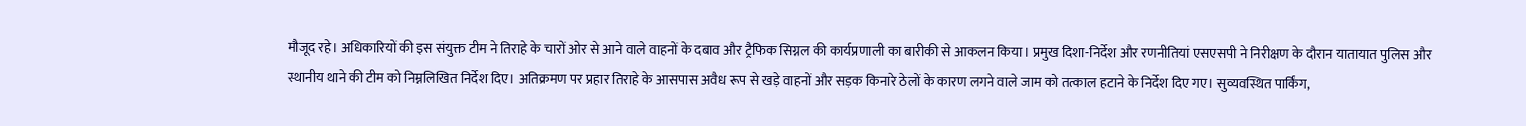मौजूद रहे। अधिकारियों की इस संयुक्त टीम ने तिराहे के चारों ओर से आने वाले वाहनों के दबाव और ट्रैफिक सिग्नल की कार्यप्रणाली का बारीकी से आकलन किया। प्रमुख दिशा-निर्देश और रणनीतियां एसएसपी ने निरीक्षण के दौरान यातायात पुलिस और स्थानीय थाने की टीम को निम्नलिखित निर्देश दिए। अतिक्रमण पर प्रहार तिराहे के आसपास अवैध रूप से खड़े वाहनों और सड़क किनारे ठेलों के कारण लगने वाले जाम को तत्काल हटाने के निर्देश दिए गए। सुव्यवस्थित पार्किंग,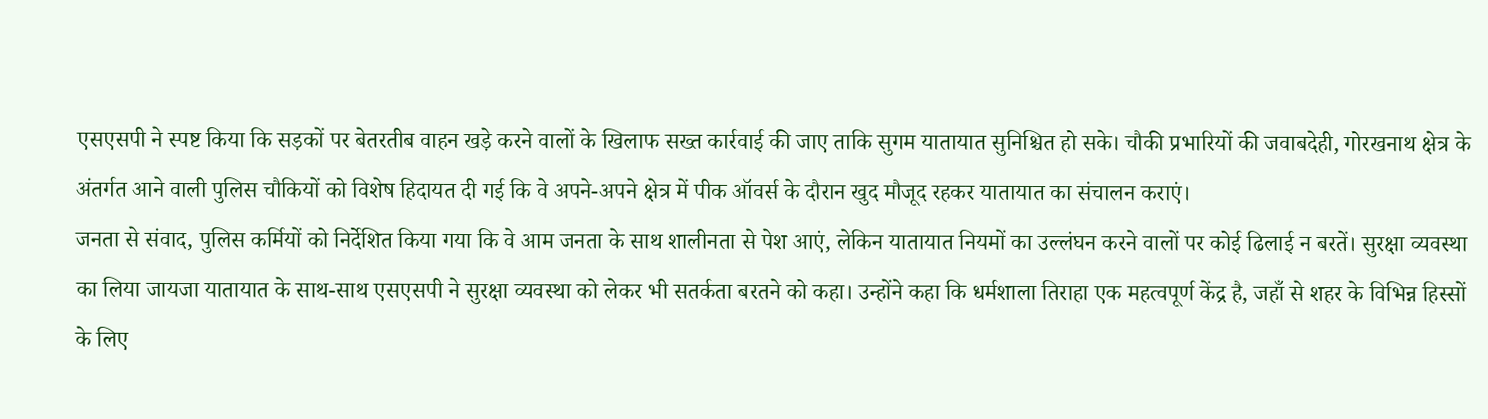एसएसपी ने स्पष्ट किया कि सड़कों पर बेतरतीब वाहन खड़े करने वालों के खिलाफ सख्त कार्रवाई की जाए ताकि सुगम यातायात सुनिश्चित हो सके। चौकी प्रभारियों की जवाबदेही, गोरखनाथ क्षेत्र के अंतर्गत आने वाली पुलिस चौकियों को विशेष हिदायत दी गई कि वे अपने-अपने क्षेत्र में पीक ऑवर्स के दौरान खुद मौजूद रहकर यातायात का संचालन कराएं।
जनता से संवाद, पुलिस कर्मियों को निर्देशित किया गया कि वे आम जनता के साथ शालीनता से पेश आएं, लेकिन यातायात नियमों का उल्लंघन करने वालों पर कोई ढिलाई न बरतें। सुरक्षा व्यवस्था का लिया जायजा यातायात के साथ-साथ एसएसपी ने सुरक्षा व्यवस्था को लेकर भी सतर्कता बरतने को कहा। उन्होंने कहा कि धर्मशाला तिराहा एक महत्वपूर्ण केंद्र है, जहाँ से शहर के विभिन्न हिस्सों के लिए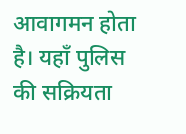आवागमन होता है। यहाँ पुलिस की सक्रियता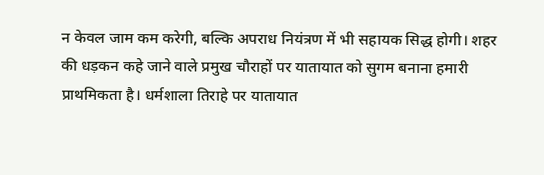न केवल जाम कम करेगी, बल्कि अपराध नियंत्रण में भी सहायक सिद्ध होगी। शहर की धड़कन कहे जाने वाले प्रमुख चौराहों पर यातायात को सुगम बनाना हमारी प्राथमिकता है। धर्मशाला तिराहे पर यातायात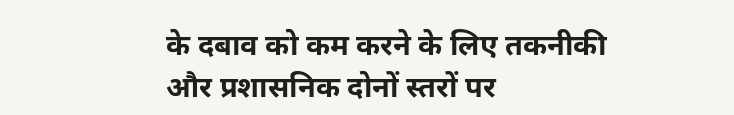के दबाव को कम करने के लिए तकनीकी और प्रशासनिक दोनों स्तरों पर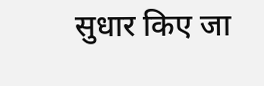सुधार किए जा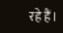रहे हैं।